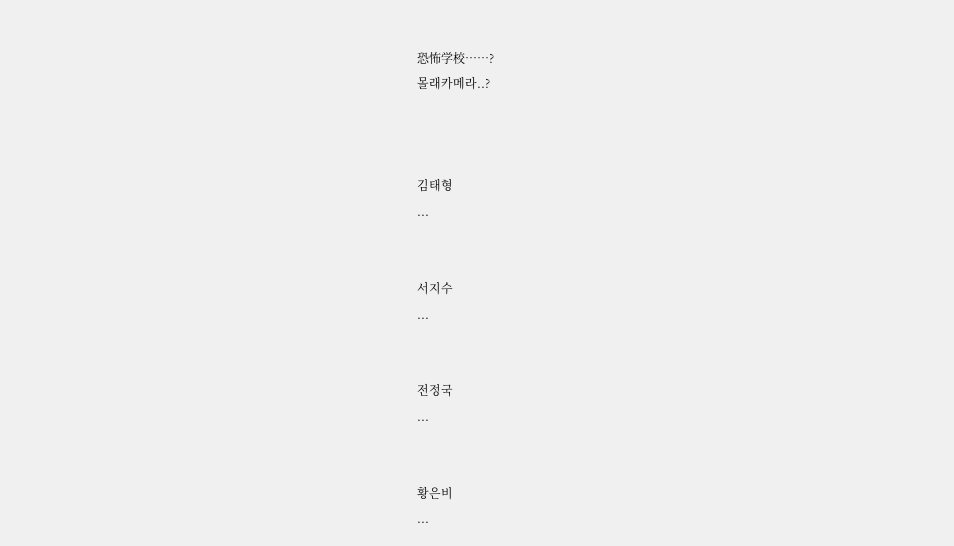恐怖学校……?
몰래카메라..?



김태형
...


서지수
...


전정국
...


황은비
...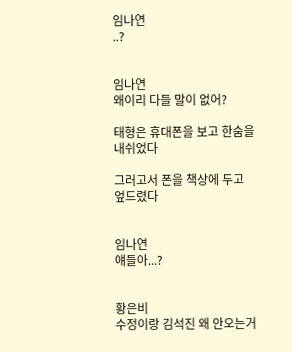임나연
..?


임나연
왜이리 다들 말이 없어?

태형은 휴대폰을 보고 한숨을 내쉬었다

그러고서 폰을 책상에 두고 엎드렸다


임나연
얘들아...?


황은비
수정이랑 김석진 왜 안오는거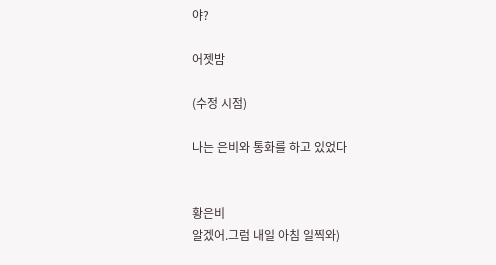야?

어젯밤

(수정 시점)

나는 은비와 통화를 하고 있었다


황은비
알겠어.그럼 내일 아침 일찍와)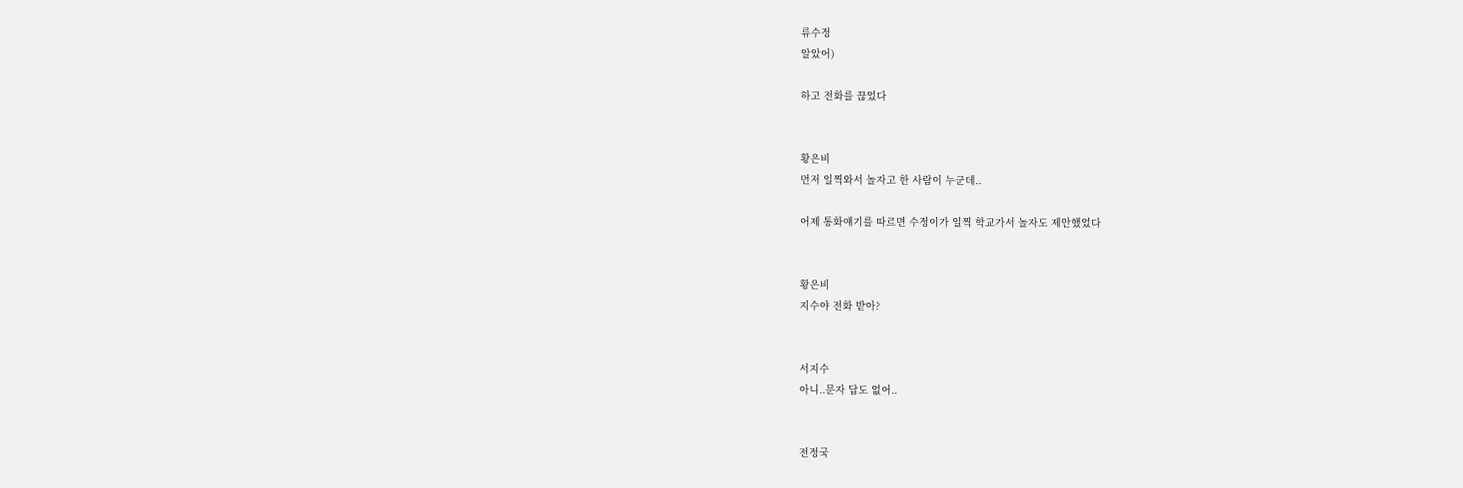류수정
알았어)

하고 전화를 끊었다


황은비
먼저 일찍와서 놀자고 한 사람이 누군데..

어제 통화얘기를 따르면 수정이가 일찍 학교가서 놀자도 제안했었다


황은비
지수야 전화 받아?


서지수
아니..문자 답도 없어..


전정국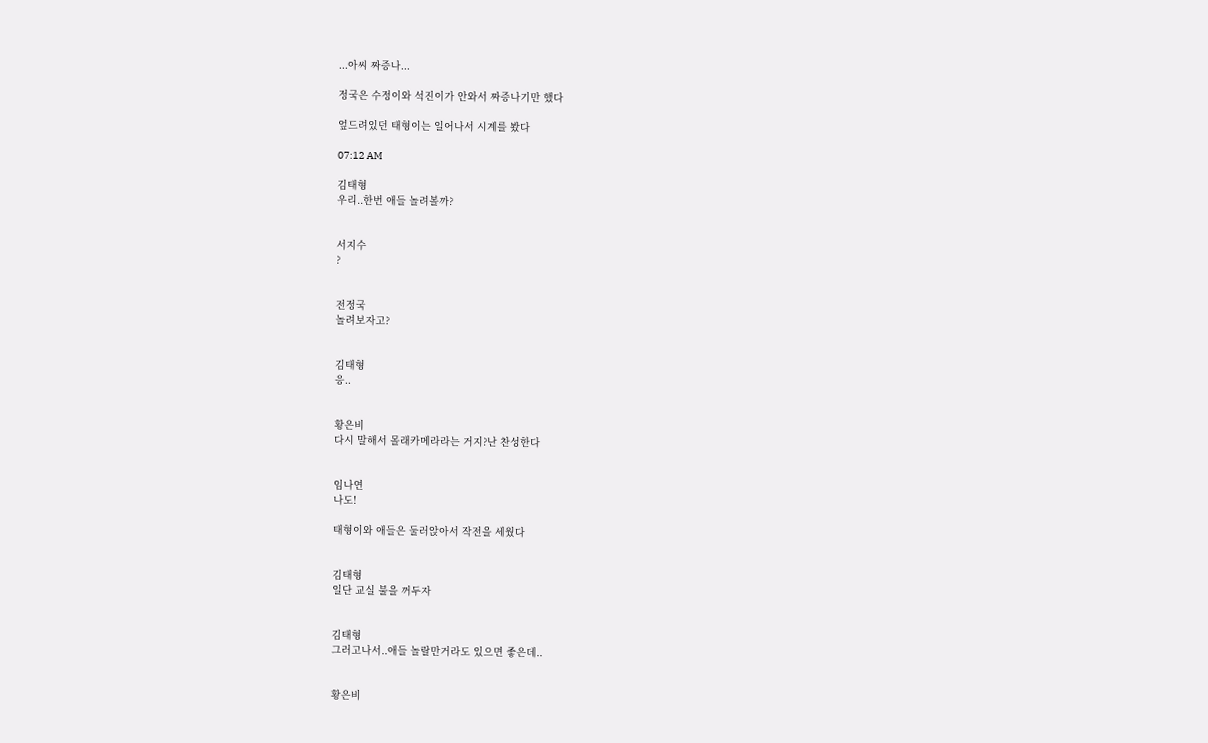...아씨 짜증나...

정국은 수정이와 석진이가 안와서 짜증나기만 했다

엎드려있던 태형이는 일어나서 시계를 봤다

07:12 AM

김태형
우리..한번 애들 놀려볼까?


서지수
?


전정국
놀려보자고?


김태형
응..


황은비
다시 말해서 몰래카메라라는 거지?난 찬성한다


임나연
나도!

태형이와 애들은 둘러앉아서 작전을 세웠다


김태형
일단 교실 불을 꺼두자


김태형
그러고나서..애들 놀랄만거라도 있으면 좋은데..


황은비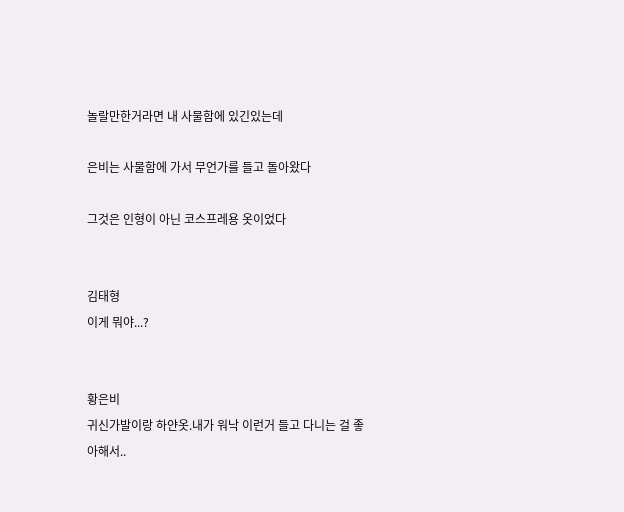놀랄만한거라면 내 사물함에 있긴있는데

은비는 사물함에 가서 무언가를 들고 돌아왔다

그것은 인형이 아닌 코스프레용 옷이었다


김태형
이게 뭐야...?


황은비
귀신가발이랑 하얀옷.내가 워낙 이런거 들고 다니는 걸 좋아해서..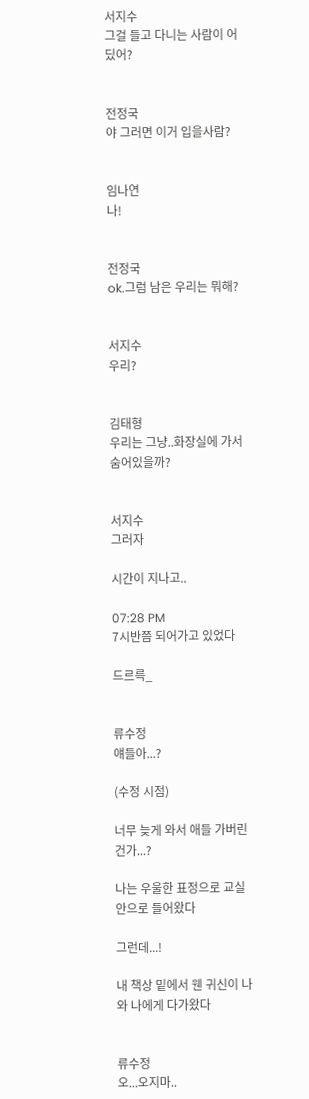서지수
그걸 들고 다니는 사람이 어딨어?


전정국
야 그러면 이거 입을사람?


임나연
나!


전정국
ok.그럼 남은 우리는 뭐해?


서지수
우리?


김태형
우리는 그냥..화장실에 가서 숨어있을까?


서지수
그러자

시간이 지나고..

07:28 PM
7시반쯤 되어가고 있었다

드르륵_


류수정
얘들아...?

(수정 시점)

너무 늦게 와서 애들 가버린건가...?

나는 우울한 표정으로 교실안으로 들어왔다

그런데...!

내 책상 밑에서 웬 귀신이 나와 나에게 다가왔다


류수정
오...오지마..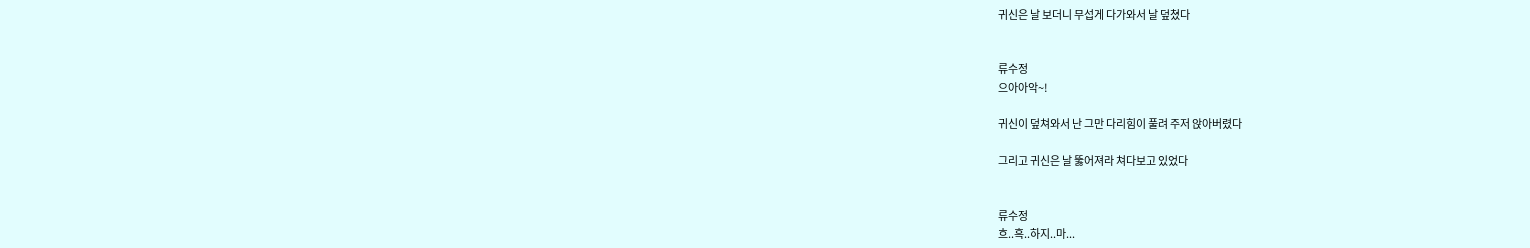귀신은 날 보더니 무섭게 다가와서 날 덮쳤다


류수정
으아아악~!

귀신이 덮쳐와서 난 그만 다리힘이 풀려 주저 앉아버렸다

그리고 귀신은 날 뚫어져라 쳐다보고 있었다


류수정
흐..흑..하지..마...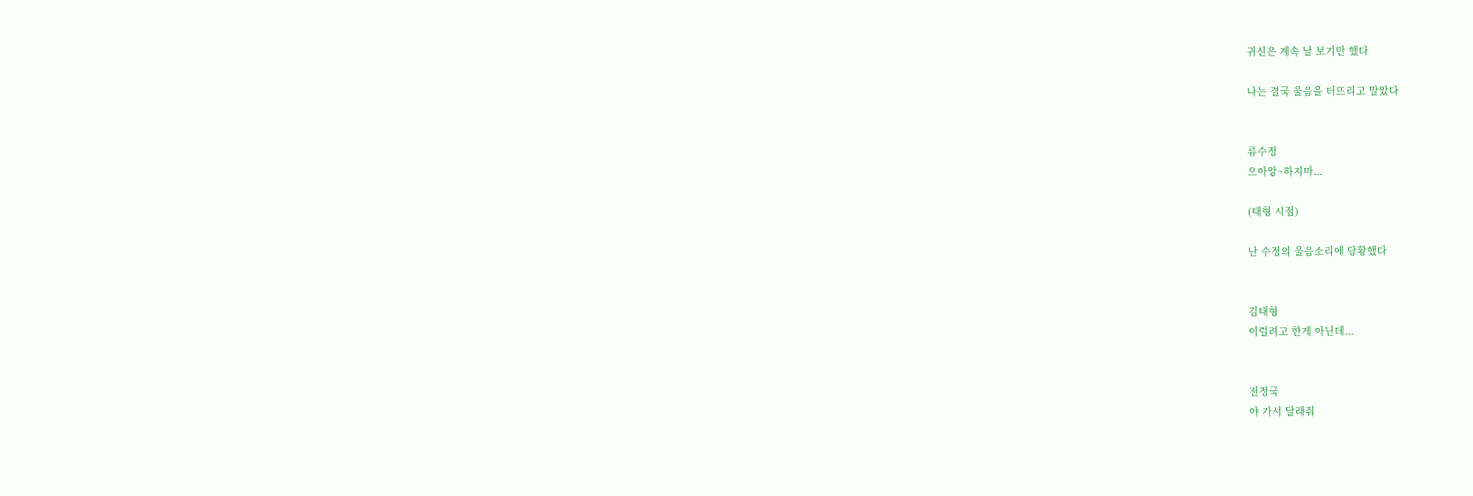귀신은 계속 날 보기만 했다

나는 결국 울음을 터뜨리고 말았다


류수정
으아앙~하지마...

(태형 시점)

난 수정의 울음소리에 당황했다


김태형
이럴려고 한게 아닌데...


전정국
야 가서 달래줘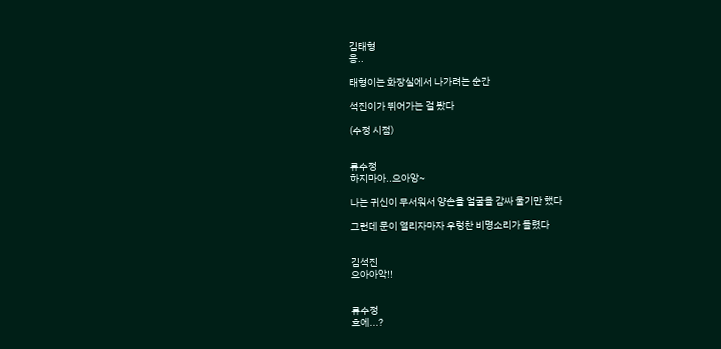김태형
응..

태형이는 화장실에서 나가려는 순간

석진이가 뛰어가는 걸 봤다

(수정 시점)


류수정
하지마아..으아앙~

나는 귀신이 무서워서 양손을 얼굴을 감싸 울기만 했다

그런데 문이 열리자마자 우렁찬 비명소리가 들렸다


김석진
으아아악!!


류수정
흐에...?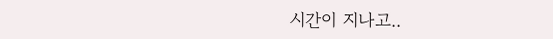시간이 지나고..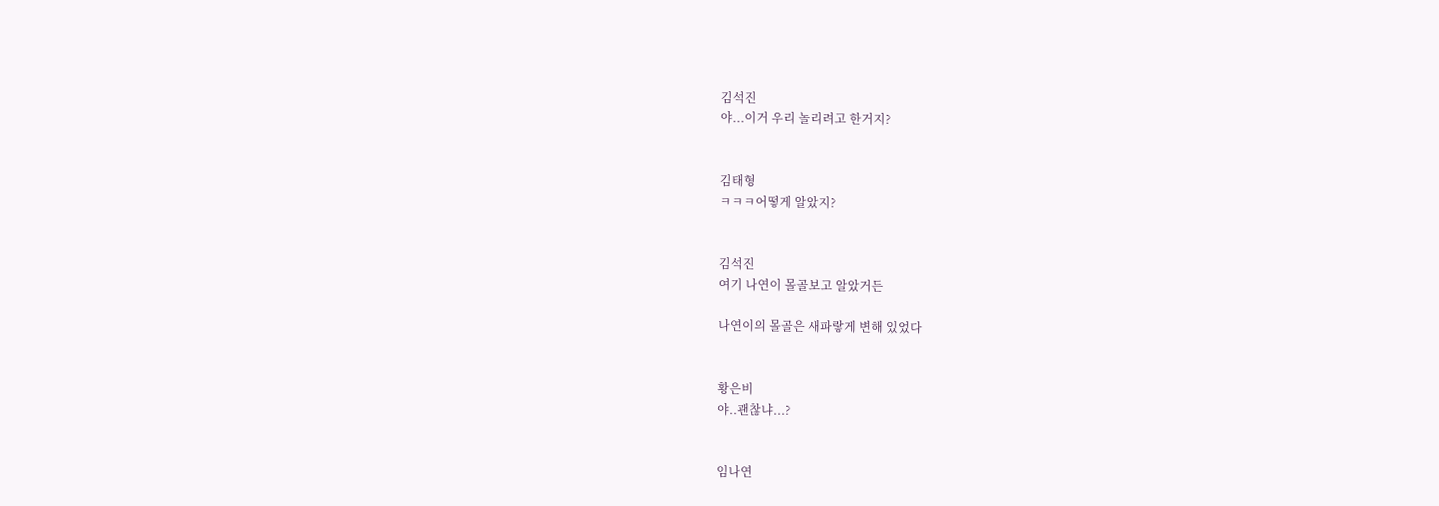김석진
야...이거 우리 놀리려고 한거지?


김태형
ㅋㅋㅋ어떻게 알았지?


김석진
여기 나연이 몰골보고 알았거든

나연이의 몰골은 새파랗게 변해 있었다


황은비
야..괜찮냐...?


임나연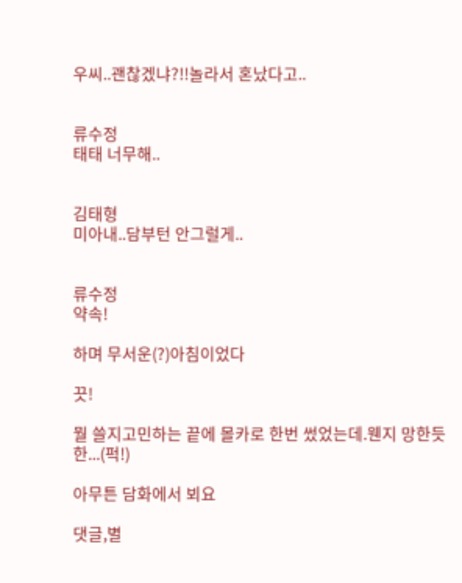우씨..괜찮겠냐?!!놀라서 혼났다고..


류수정
태태 너무해..


김태형
미아내..담부턴 안그럴게..


류수정
약속!

하며 무서운(?)아침이었다

끗!

뭘 쓸지고민하는 끝에 몰카로 한번 썼었는데.웬지 망한듯한...(퍽!)

아무튼 담화에서 뵈요

댓글,별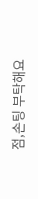점,손팅 부탁해요